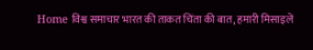Home विश्व समाचार भारत की ताकत चिंता की बात, हमारी मिसाइलें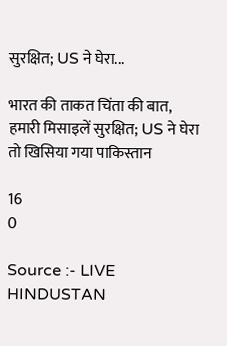सुरक्षित; US ने घेरा...

भारत की ताकत चिंता की बात, हमारी मिसाइलें सुरक्षित; US ने घेरा तो खिसिया गया पाकिस्तान

16
0

Source :- LIVE HINDUSTAN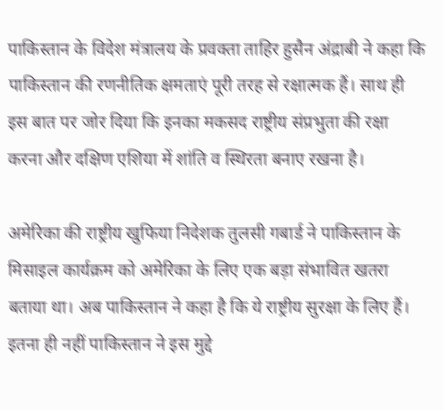पाकिस्तान के विदेश मंत्रालय के प्रवक्ता ताहिर हुसैन अंद्राबी ने कहा कि पाकिस्तान की रणनीतिक क्षमताएं पूरी तरह से रक्षात्मक हैं। साथ ही इस बात पर जोर दिया कि इनका मकसद राष्ट्रीय संप्रभुता की रक्षा करना और दक्षिण एशिया में शांति व स्थिरता बनाए रखना है।

अमेरिका की राष्ट्रीय खुफिया निदेशक तुलसी गबार्ड ने पाकिस्तान के मिसाइल कार्यक्रम को अमेरिका के लिए एक बड़ा संभावित खतरा बताया था। अब पाकिस्तान ने कहा है कि ये राष्ट्रीय सुरक्षा के लिए हैं। इतना ही नहीं पाकिस्तान ने इस मुद्दे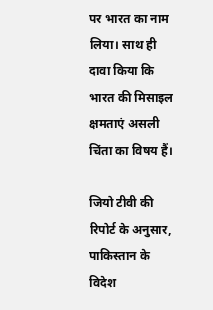पर भारत का नाम लिया। साथ ही दावा किया कि भारत की मिसाइल क्षमताएं असली चिंता का विषय हैं।

जियो टीवी की रिपोर्ट के अनुसार, पाकिस्तान के विदेश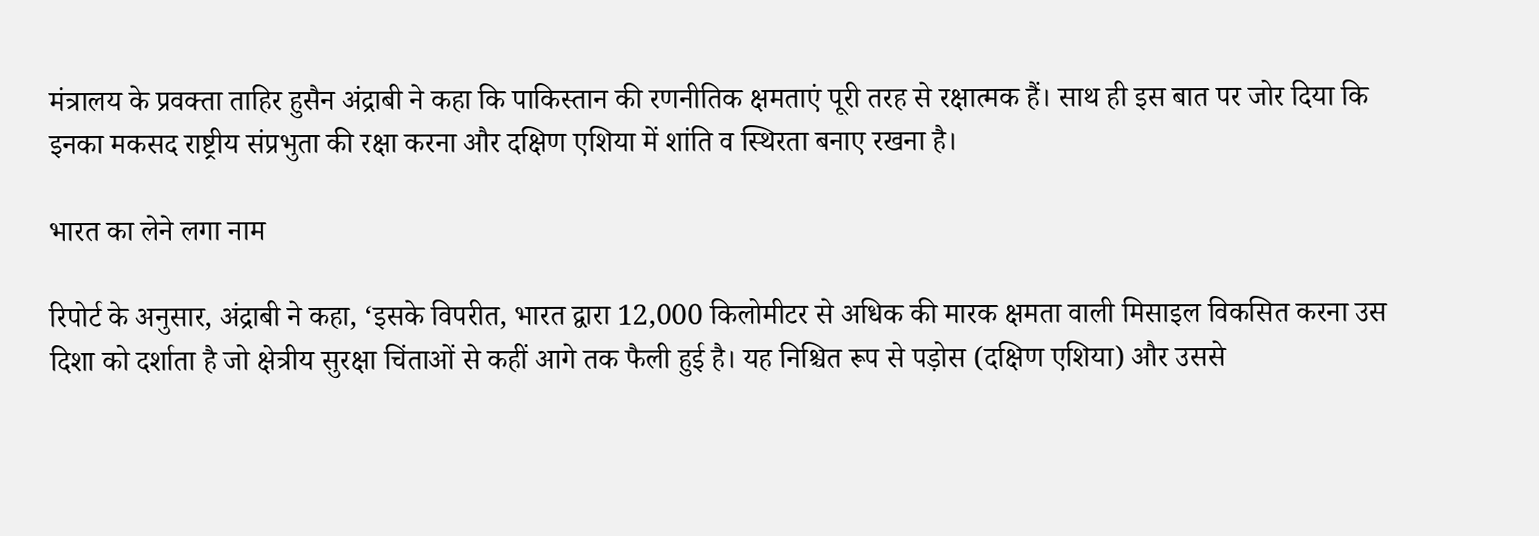मंत्रालय के प्रवक्ता ताहिर हुसैन अंद्राबी ने कहा कि पाकिस्तान की रणनीतिक क्षमताएं पूरी तरह से रक्षात्मक हैं। साथ ही इस बात पर जोर दिया कि इनका मकसद राष्ट्रीय संप्रभुता की रक्षा करना और दक्षिण एशिया में शांति व स्थिरता बनाए रखना है।

भारत का लेने लगा नाम

रिपोर्ट के अनुसार, अंद्राबी ने कहा, ‘इसके विपरीत, भारत द्वारा 12,000 किलोमीटर से अधिक की मारक क्षमता वाली मिसाइल विकसित करना उस दिशा को दर्शाता है जो क्षेत्रीय सुरक्षा चिंताओं से कहीं आगे तक फैली हुई है। यह निश्चित रूप से पड़ोस (दक्षिण एशिया) और उससे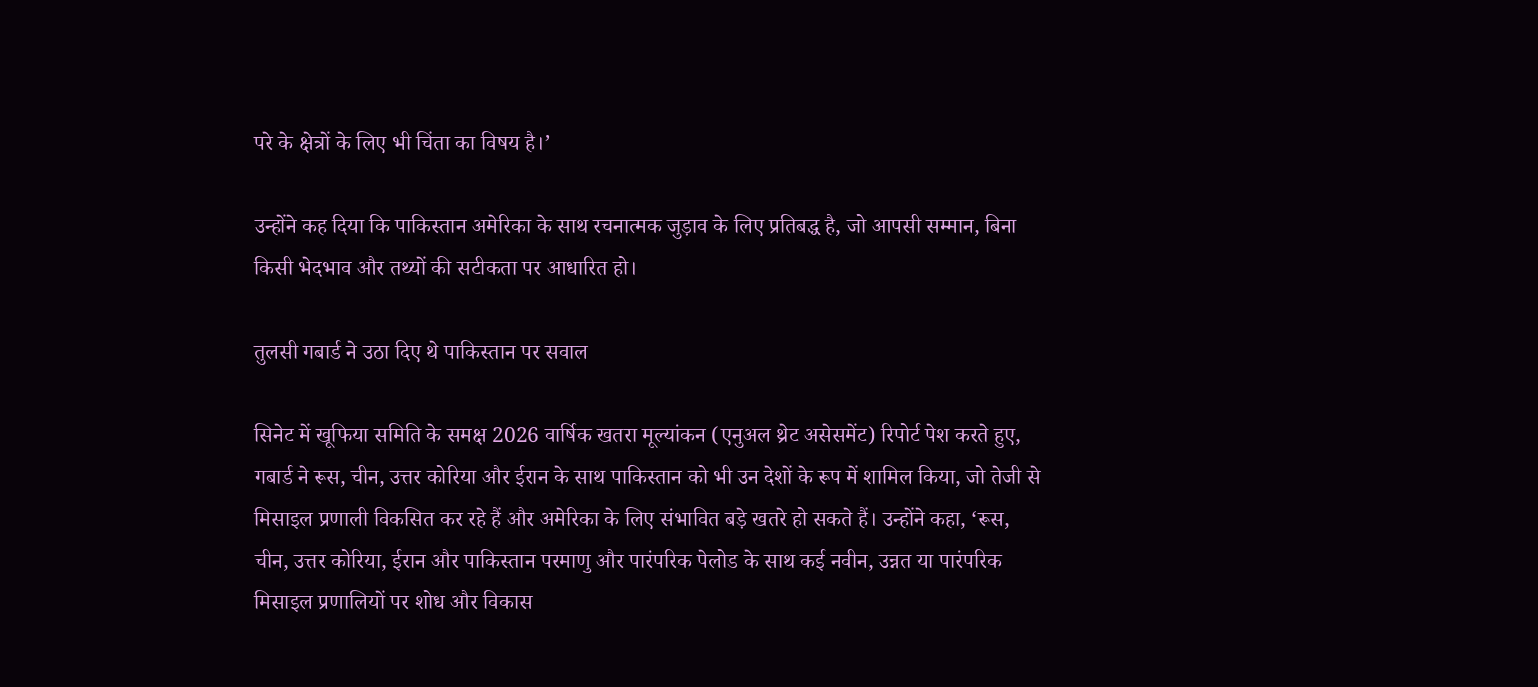परे के क्षेत्रों के लिए भी चिंता का विषय है।’

उन्होंने कह दिया कि पाकिस्तान अमेरिका के साथ रचनात्मक जुड़ाव के लिए प्रतिबद्ध है, जो आपसी सम्मान, बिना किसी भेदभाव और तथ्यों की सटीकता पर आधारित हो।

तुलसी गबार्ड ने उठा दिए थे पाकिस्तान पर सवाल

सिनेट में खूफिया समिति के समक्ष 2026 वार्षिक खतरा मूल्यांकन (एनुअल थ्रेट असेसमेंट) रिपोर्ट पेश करते हुए, गबार्ड ने रूस, चीन, उत्तर कोरिया और ईरान के साथ पाकिस्तान को भी उन देशों के रूप में शामिल किया, जो तेजी से मिसाइल प्रणाली विकसित कर रहे हैं और अमेरिका के लिए संभावित बड़े खतरे हो सकते हैं। उन्होंने कहा, ‘रूस, चीन, उत्तर कोरिया, ईरान और पाकिस्तान परमाणु और पारंपरिक पेलोड के साथ कई नवीन, उन्नत या पारंपरिक मिसाइल प्रणालियों पर शोध और विकास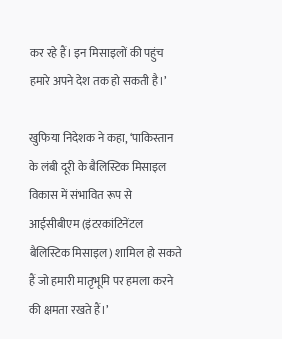कर रहे हैं। इन मिसाइलों की पहुंच हमारे अपने देश तक हो सकती है।’

खुफिया निदेशक ने कहा, ‘पाकिस्तान के लंबी दूरी के बैलिस्टिक मिसाइल विकास में संभावित रूप से आईसीबीएम (इंटरकांटिनेंटल बैलिस्टिक मिसाइल) शामिल हो सकते हैं जो हमारी मातृभूमि पर हमला करने की क्षमता रखते हैं।’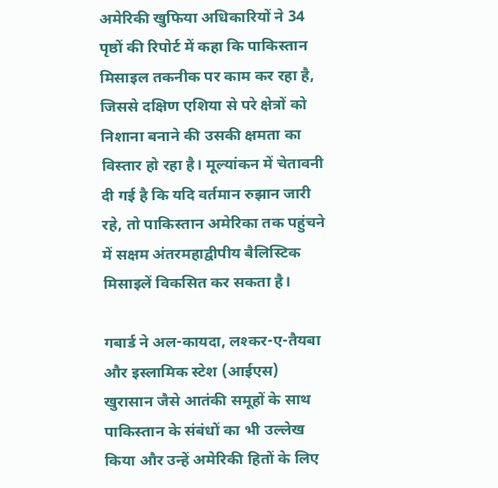अमेरिकी खुफिया अधिकारियों ने 34 पृष्ठों की रिपोर्ट में कहा कि पाकिस्तान मिसाइल तकनीक पर काम कर रहा है, जिससे दक्षिण एशिया से परे क्षेत्रों को निशाना बनाने की उसकी क्षमता का विस्तार हो रहा है। मूल्यांकन में चेतावनी दी गई है कि यदि वर्तमान रुझान जारी रहे, तो पाकिस्तान अमेरिका तक पहुंचने में सक्षम अंतरमहाद्वीपीय बैलिस्टिक मिसाइलें विकसित कर सकता है।

गबार्ड ने अल-कायदा, लश्कर-ए-तैयबा और इस्लामिक स्टेश (आईएस) खुरासान जैसे आतंकी समूहों के साथ पाकिस्तान के संबंधों का भी उल्लेख किया और उन्हें अमेरिकी हितों के लिए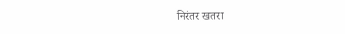निरंतर खतरा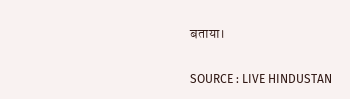बताया।

SOURCE : LIVE HINDUSTAN